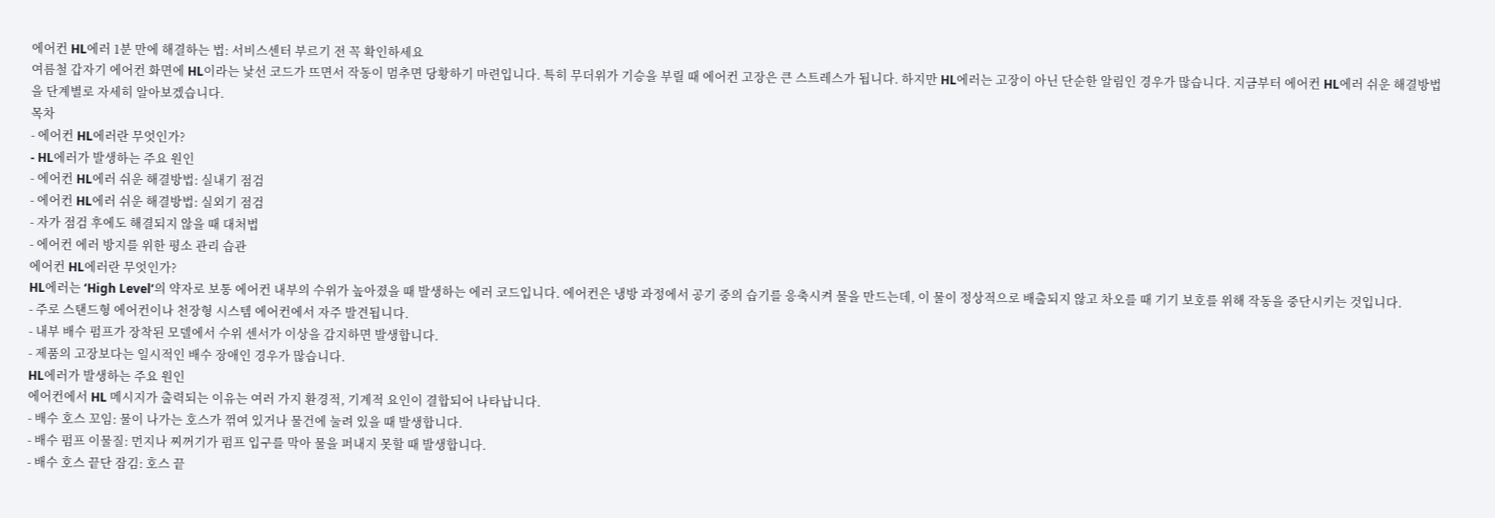에어컨 HL에러 1분 만에 해결하는 법: 서비스센터 부르기 전 꼭 확인하세요
여름철 갑자기 에어컨 화면에 HL이라는 낯선 코드가 뜨면서 작동이 멈추면 당황하기 마련입니다. 특히 무더위가 기승을 부릴 때 에어컨 고장은 큰 스트레스가 됩니다. 하지만 HL에러는 고장이 아닌 단순한 알림인 경우가 많습니다. 지금부터 에어컨 HL에러 쉬운 해결방법을 단계별로 자세히 알아보겠습니다.
목차
- 에어컨 HL에러란 무엇인가?
- HL에러가 발생하는 주요 원인
- 에어컨 HL에러 쉬운 해결방법: 실내기 점검
- 에어컨 HL에러 쉬운 해결방법: 실외기 점검
- 자가 점검 후에도 해결되지 않을 때 대처법
- 에어컨 에러 방지를 위한 평소 관리 습관
에어컨 HL에러란 무엇인가?
HL에러는 ‘High Level’의 약자로 보통 에어컨 내부의 수위가 높아졌을 때 발생하는 에러 코드입니다. 에어컨은 냉방 과정에서 공기 중의 습기를 응축시켜 물을 만드는데, 이 물이 정상적으로 배출되지 않고 차오를 때 기기 보호를 위해 작동을 중단시키는 것입니다.
- 주로 스탠드형 에어컨이나 천장형 시스템 에어컨에서 자주 발견됩니다.
- 내부 배수 펌프가 장착된 모델에서 수위 센서가 이상을 감지하면 발생합니다.
- 제품의 고장보다는 일시적인 배수 장애인 경우가 많습니다.
HL에러가 발생하는 주요 원인
에어컨에서 HL 메시지가 출력되는 이유는 여러 가지 환경적, 기계적 요인이 결합되어 나타납니다.
- 배수 호스 꼬임: 물이 나가는 호스가 꺾여 있거나 물건에 눌려 있을 때 발생합니다.
- 배수 펌프 이물질: 먼지나 찌꺼기가 펌프 입구를 막아 물을 퍼내지 못할 때 발생합니다.
- 배수 호스 끝단 잠김: 호스 끝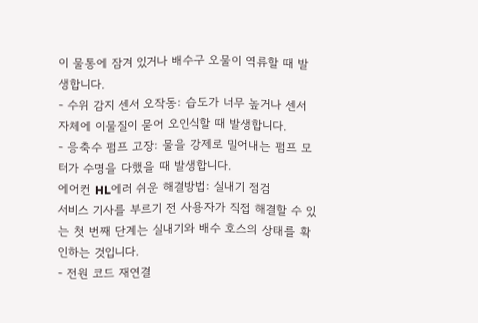이 물통에 잠겨 있거나 배수구 오물이 역류할 때 발생합니다.
- 수위 감지 센서 오작동: 습도가 너무 높거나 센서 자체에 이물질이 묻어 오인식할 때 발생합니다.
- 응축수 펌프 고장: 물을 강제로 밀어내는 펌프 모터가 수명을 다했을 때 발생합니다.
에어컨 HL에러 쉬운 해결방법: 실내기 점검
서비스 기사를 부르기 전 사용자가 직접 해결할 수 있는 첫 번째 단계는 실내기와 배수 호스의 상태를 확인하는 것입니다.
- 전원 코드 재연결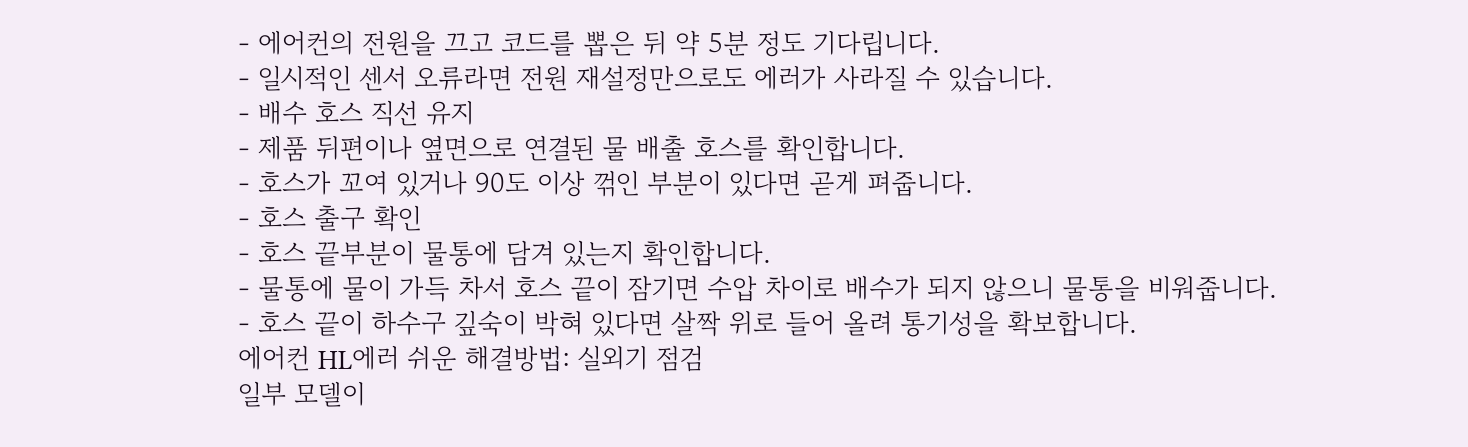- 에어컨의 전원을 끄고 코드를 뽑은 뒤 약 5분 정도 기다립니다.
- 일시적인 센서 오류라면 전원 재설정만으로도 에러가 사라질 수 있습니다.
- 배수 호스 직선 유지
- 제품 뒤편이나 옆면으로 연결된 물 배출 호스를 확인합니다.
- 호스가 꼬여 있거나 90도 이상 꺾인 부분이 있다면 곧게 펴줍니다.
- 호스 출구 확인
- 호스 끝부분이 물통에 담겨 있는지 확인합니다.
- 물통에 물이 가득 차서 호스 끝이 잠기면 수압 차이로 배수가 되지 않으니 물통을 비워줍니다.
- 호스 끝이 하수구 깊숙이 박혀 있다면 살짝 위로 들어 올려 통기성을 확보합니다.
에어컨 HL에러 쉬운 해결방법: 실외기 점검
일부 모델이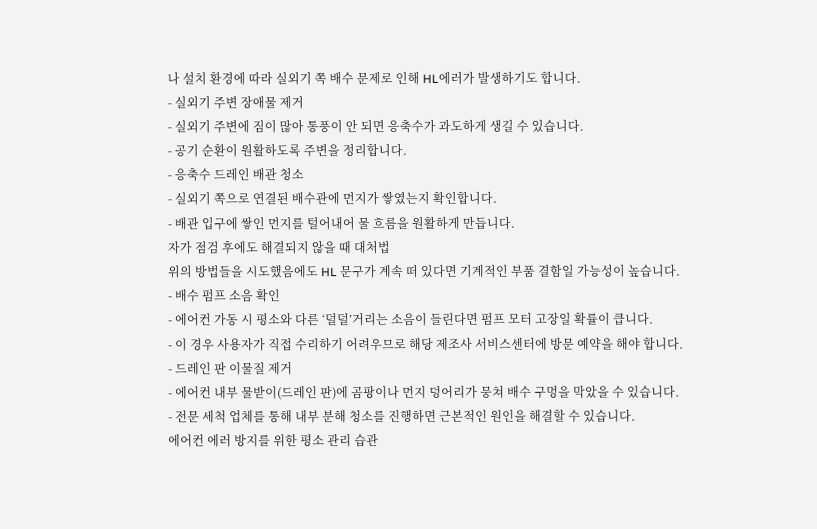나 설치 환경에 따라 실외기 쪽 배수 문제로 인해 HL에러가 발생하기도 합니다.
- 실외기 주변 장애물 제거
- 실외기 주변에 짐이 많아 통풍이 안 되면 응축수가 과도하게 생길 수 있습니다.
- 공기 순환이 원활하도록 주변을 정리합니다.
- 응축수 드레인 배관 청소
- 실외기 쪽으로 연결된 배수관에 먼지가 쌓였는지 확인합니다.
- 배관 입구에 쌓인 먼지를 털어내어 물 흐름을 원활하게 만듭니다.
자가 점검 후에도 해결되지 않을 때 대처법
위의 방법들을 시도했음에도 HL 문구가 계속 떠 있다면 기계적인 부품 결함일 가능성이 높습니다.
- 배수 펌프 소음 확인
- 에어컨 가동 시 평소와 다른 ‘덜덜’거리는 소음이 들린다면 펌프 모터 고장일 확률이 큽니다.
- 이 경우 사용자가 직접 수리하기 어려우므로 해당 제조사 서비스센터에 방문 예약을 해야 합니다.
- 드레인 판 이물질 제거
- 에어컨 내부 물받이(드레인 판)에 곰팡이나 먼지 덩어리가 뭉쳐 배수 구멍을 막았을 수 있습니다.
- 전문 세척 업체를 통해 내부 분해 청소를 진행하면 근본적인 원인을 해결할 수 있습니다.
에어컨 에러 방지를 위한 평소 관리 습관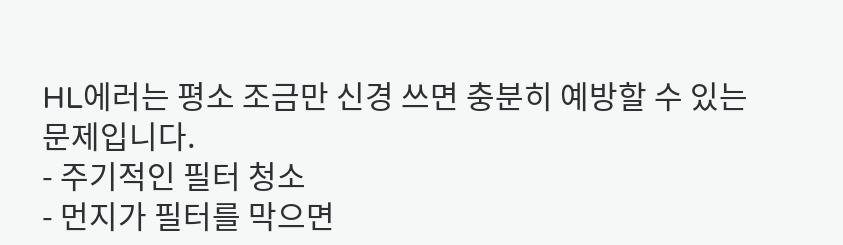HL에러는 평소 조금만 신경 쓰면 충분히 예방할 수 있는 문제입니다.
- 주기적인 필터 청소
- 먼지가 필터를 막으면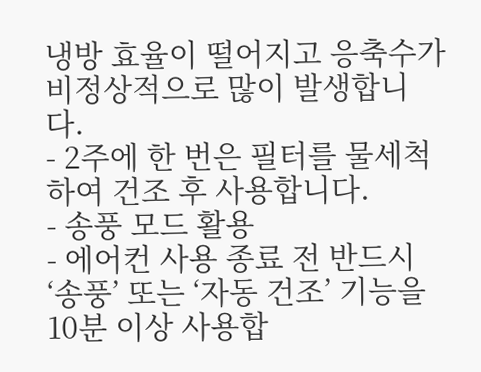냉방 효율이 떨어지고 응축수가 비정상적으로 많이 발생합니다.
- 2주에 한 번은 필터를 물세척하여 건조 후 사용합니다.
- 송풍 모드 활용
- 에어컨 사용 종료 전 반드시 ‘송풍’ 또는 ‘자동 건조’ 기능을 10분 이상 사용합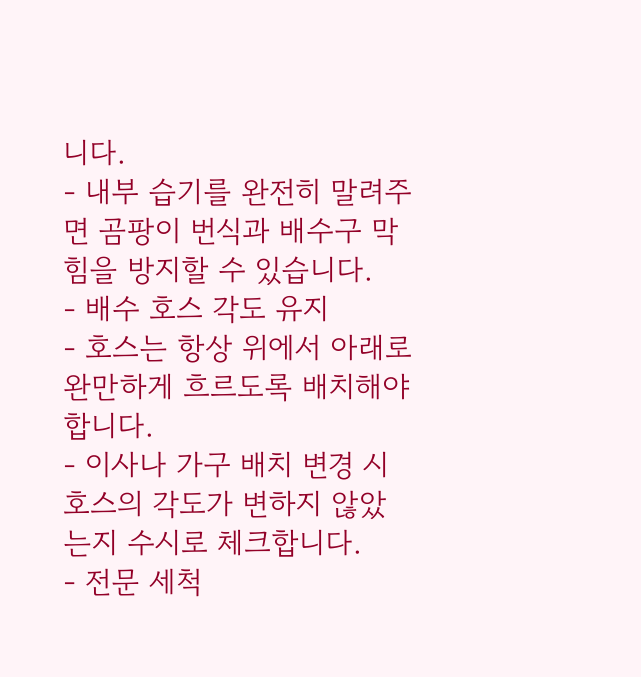니다.
- 내부 습기를 완전히 말려주면 곰팡이 번식과 배수구 막힘을 방지할 수 있습니다.
- 배수 호스 각도 유지
- 호스는 항상 위에서 아래로 완만하게 흐르도록 배치해야 합니다.
- 이사나 가구 배치 변경 시 호스의 각도가 변하지 않았는지 수시로 체크합니다.
- 전문 세척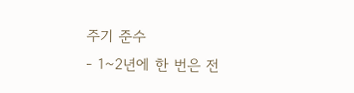주기 준수
- 1~2년에 한 번은 전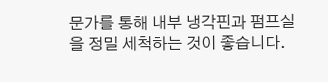문가를 통해 내부 냉각핀과 펌프실을 정밀 세척하는 것이 좋습니다.